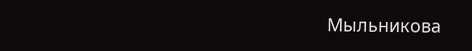Мыльникова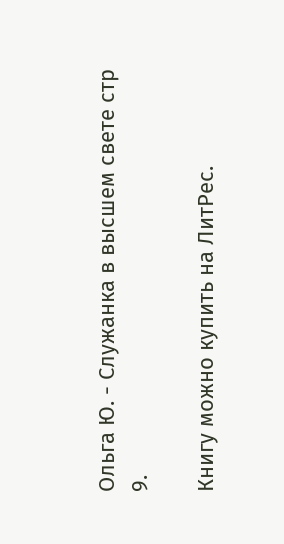Ольга Ю. - Служанка в высшем свете стр 9.

Книгу можно купить на ЛитРес.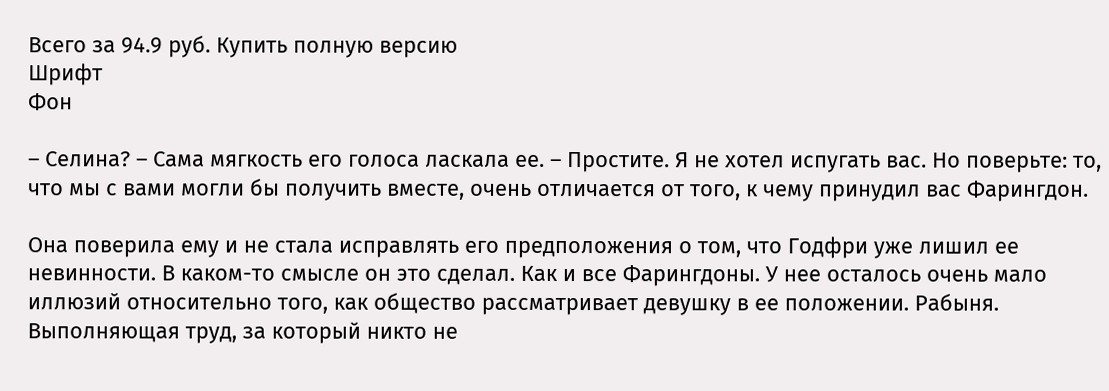Всего за 94.9 руб. Купить полную версию
Шрифт
Фон

– Селина? – Сама мягкость его голоса ласкала ее. – Простите. Я не хотел испугать вас. Но поверьте: то, что мы с вами могли бы получить вместе, очень отличается от того, к чему принудил вас Фарингдон.

Она поверила ему и не стала исправлять его предположения о том, что Годфри уже лишил ее невинности. В каком-то смысле он это сделал. Как и все Фарингдоны. У нее осталось очень мало иллюзий относительно того, как общество рассматривает девушку в ее положении. Рабыня. Выполняющая труд, за который никто не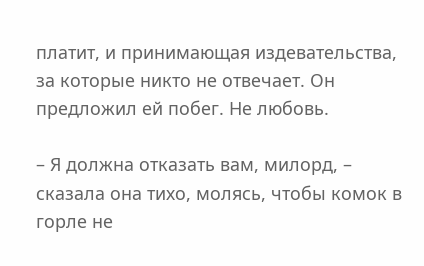платит, и принимающая издевательства, за которые никто не отвечает. Он предложил ей побег. Не любовь.

– Я должна отказать вам, милорд, – сказала она тихо, молясь, чтобы комок в горле не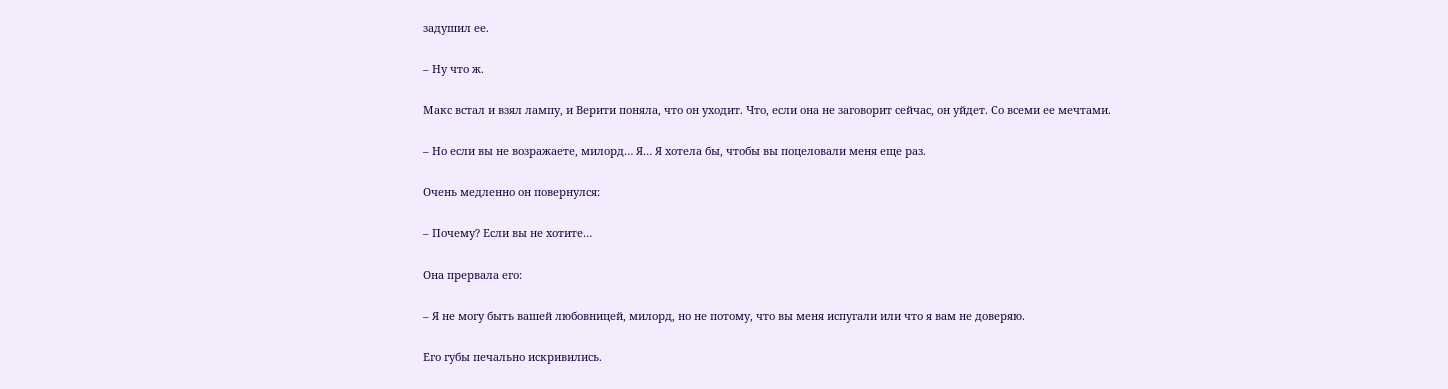задушил ее.

– Ну что ж.

Макс встал и взял лампу, и Верити поняла, что он уходит. Что, если она не заговорит сейчас, он уйдет. Со всеми ее мечтами.

– Но если вы не возражаете, милорд… Я… Я хотела бы, чтобы вы поцеловали меня еще раз.

Очень медленно он повернулся:

– Почему? Если вы не хотите…

Она прервала его:

– Я не могу быть вашей любовницей, милорд, но не потому, что вы меня испугали или что я вам не доверяю.

Его губы печально искривились.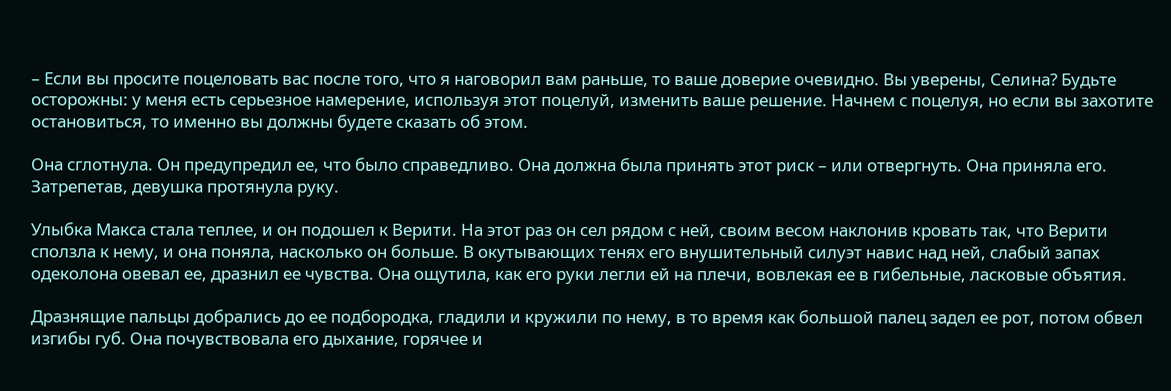– Если вы просите поцеловать вас после того, что я наговорил вам раньше, то ваше доверие очевидно. Вы уверены, Селина? Будьте осторожны: у меня есть серьезное намерение, используя этот поцелуй, изменить ваше решение. Начнем с поцелуя, но если вы захотите остановиться, то именно вы должны будете сказать об этом.

Она сглотнула. Он предупредил ее, что было справедливо. Она должна была принять этот риск – или отвергнуть. Она приняла его. Затрепетав, девушка протянула руку.

Улыбка Макса стала теплее, и он подошел к Верити. На этот раз он сел рядом с ней, своим весом наклонив кровать так, что Верити сползла к нему, и она поняла, насколько он больше. В окутывающих тенях его внушительный силуэт навис над ней, слабый запах одеколона овевал ее, дразнил ее чувства. Она ощутила, как его руки легли ей на плечи, вовлекая ее в гибельные, ласковые объятия.

Дразнящие пальцы добрались до ее подбородка, гладили и кружили по нему, в то время как большой палец задел ее рот, потом обвел изгибы губ. Она почувствовала его дыхание, горячее и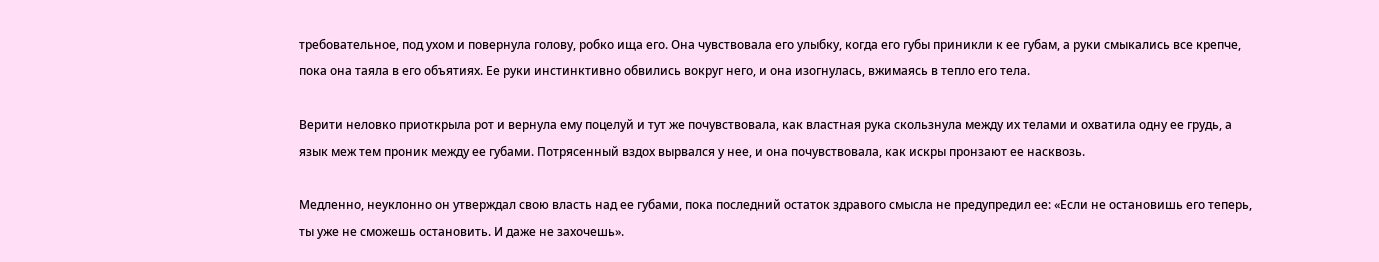требовательное, под ухом и повернула голову, робко ища его. Она чувствовала его улыбку, когда его губы приникли к ее губам, а руки смыкались все крепче, пока она таяла в его объятиях. Ее руки инстинктивно обвились вокруг него, и она изогнулась, вжимаясь в тепло его тела.

Верити неловко приоткрыла рот и вернула ему поцелуй и тут же почувствовала, как властная рука скользнула между их телами и охватила одну ее грудь, а язык меж тем проник между ее губами. Потрясенный вздох вырвался у нее, и она почувствовала, как искры пронзают ее насквозь.

Медленно, неуклонно он утверждал свою власть над ее губами, пока последний остаток здравого смысла не предупредил ее: «Если не остановишь его теперь, ты уже не сможешь остановить. И даже не захочешь».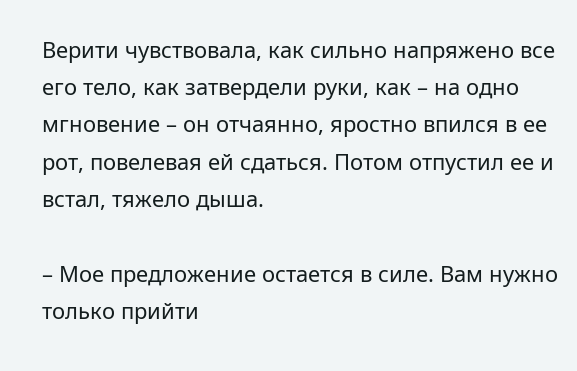Верити чувствовала, как сильно напряжено все его тело, как затвердели руки, как – на одно мгновение – он отчаянно, яростно впился в ее рот, повелевая ей сдаться. Потом отпустил ее и встал, тяжело дыша.

– Мое предложение остается в силе. Вам нужно только прийти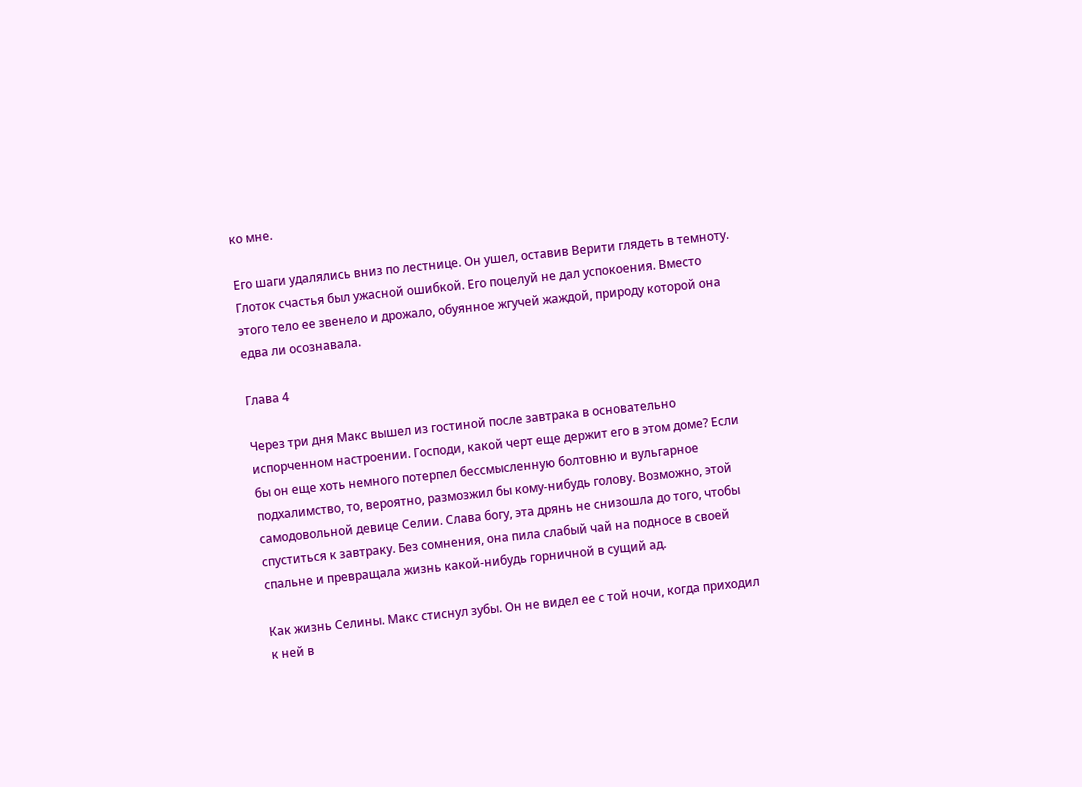ко мне.

Его шаги удалялись вниз по лестнице. Он ушел, оставив Верити глядеть в темноту. Глоток счастья был ужасной ошибкой. Его поцелуй не дал успокоения. Вместо этого тело ее звенело и дрожало, обуянное жгучей жаждой, природу которой она едва ли осознавала.

Глава 4

Через три дня Макс вышел из гостиной после завтрака в основательно испорченном настроении. Господи, какой черт еще держит его в этом доме? Если бы он еще хоть немного потерпел бессмысленную болтовню и вульгарное подхалимство, то, вероятно, размозжил бы кому-нибудь голову. Возможно, этой самодовольной девице Селии. Слава богу, эта дрянь не снизошла до того, чтобы спуститься к завтраку. Без сомнения, она пила слабый чай на подносе в своей спальне и превращала жизнь какой-нибудь горничной в сущий ад.

Как жизнь Селины. Макс стиснул зубы. Он не видел ее с той ночи, когда приходил к ней в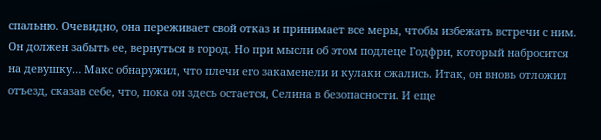спальню. Очевидно, она переживает свой отказ и принимает все меры, чтобы избежать встречи с ним. Он должен забыть ее, вернуться в город. Но при мысли об этом подлеце Годфри, который набросится на девушку… Макс обнаружил, что плечи его закаменели и кулаки сжались. Итак, он вновь отложил отъезд, сказав себе, что, пока он здесь остается, Селина в безопасности. И еще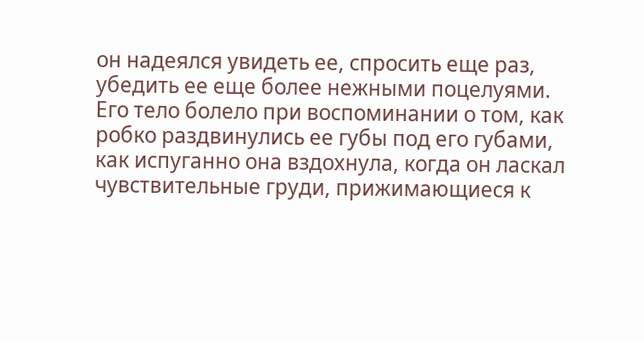он надеялся увидеть ее, спросить еще раз, убедить ее еще более нежными поцелуями. Его тело болело при воспоминании о том, как робко раздвинулись ее губы под его губами, как испуганно она вздохнула, когда он ласкал чувствительные груди, прижимающиеся к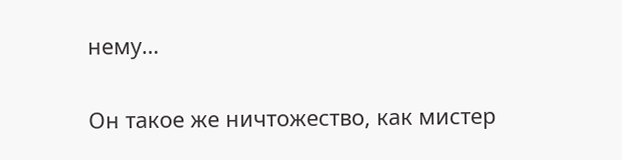нему…

Он такое же ничтожество, как мистер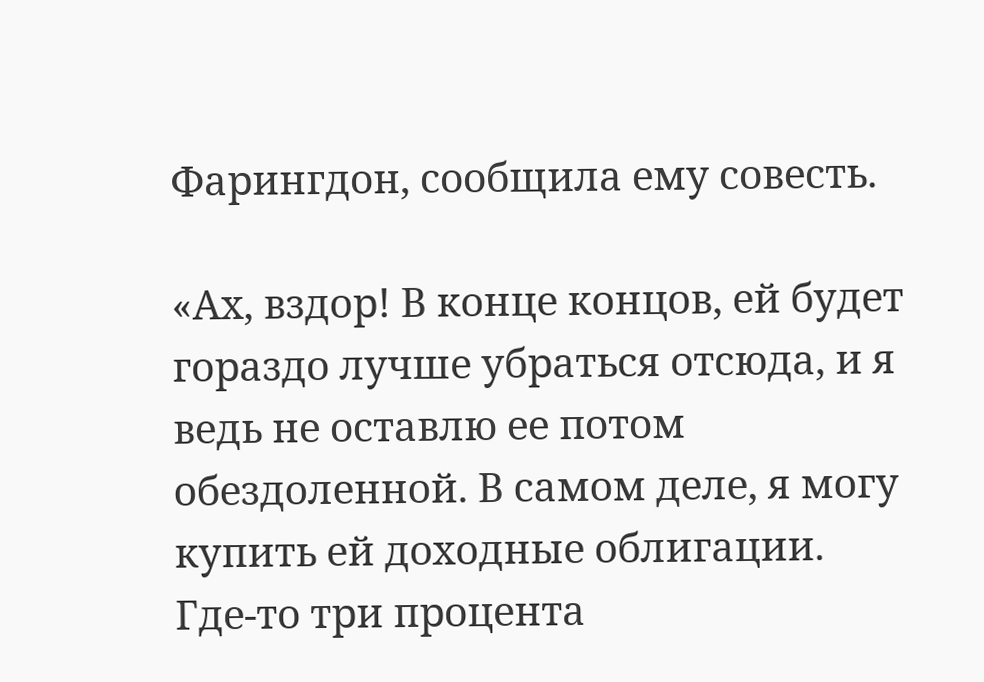Фарингдон, сообщила ему совесть.

«Ах, вздор! В конце концов, ей будет гораздо лучше убраться отсюда, и я ведь не оставлю ее потом обездоленной. В самом деле, я могу купить ей доходные облигации. Где-то три процента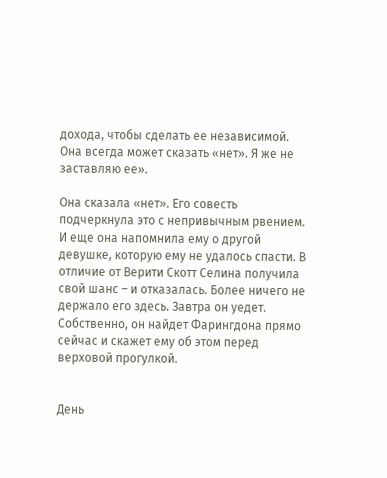дохода, чтобы сделать ее независимой. Она всегда может сказать «нет». Я же не заставляю ее».

Она сказала «нет». Его совесть подчеркнула это с непривычным рвением. И еще она напомнила ему о другой девушке, которую ему не удалось спасти. В отличие от Верити Скотт Селина получила свой шанс – и отказалась. Более ничего не держало его здесь. Завтра он уедет. Собственно, он найдет Фарингдона прямо сейчас и скажет ему об этом перед верховой прогулкой.


День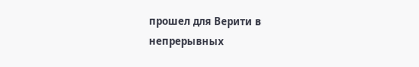прошел для Верити в непрерывных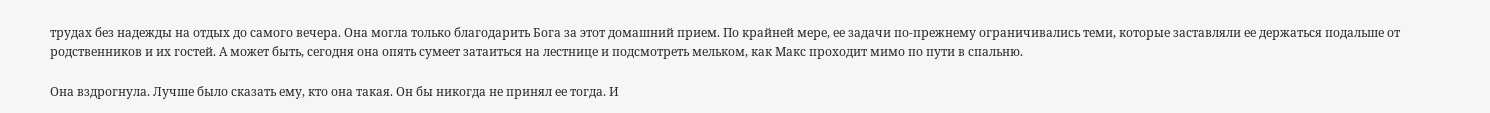трудах без надежды на отдых до самого вечера. Она могла только благодарить Бога за этот домашний прием. По крайней мере, ее задачи по-прежнему ограничивались теми, которые заставляли ее держаться подальше от родственников и их гостей. А может быть, сегодня она опять сумеет затаиться на лестнице и подсмотреть мельком, как Макс проходит мимо по пути в спальню.

Она вздрогнула. Лучше было сказать ему, кто она такая. Он бы никогда не принял ее тогда. И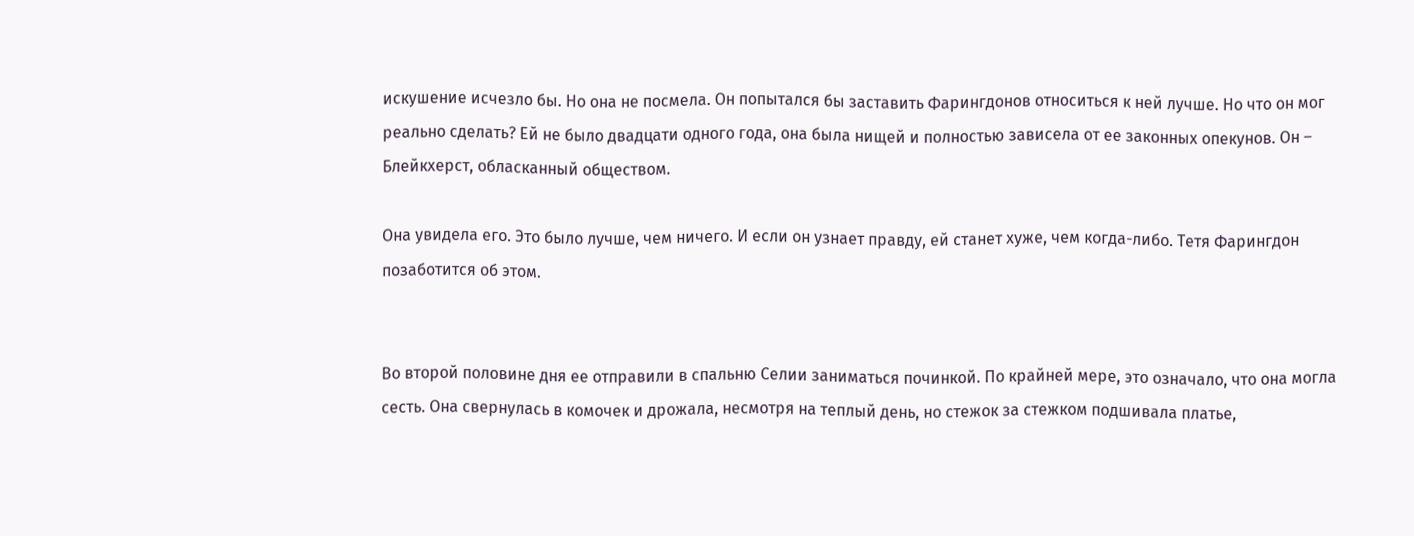искушение исчезло бы. Но она не посмела. Он попытался бы заставить Фарингдонов относиться к ней лучше. Но что он мог реально сделать? Ей не было двадцати одного года, она была нищей и полностью зависела от ее законных опекунов. Он – Блейкхерст, обласканный обществом.

Она увидела его. Это было лучше, чем ничего. И если он узнает правду, ей станет хуже, чем когда-либо. Тетя Фарингдон позаботится об этом.


Во второй половине дня ее отправили в спальню Селии заниматься починкой. По крайней мере, это означало, что она могла сесть. Она свернулась в комочек и дрожала, несмотря на теплый день, но стежок за стежком подшивала платье,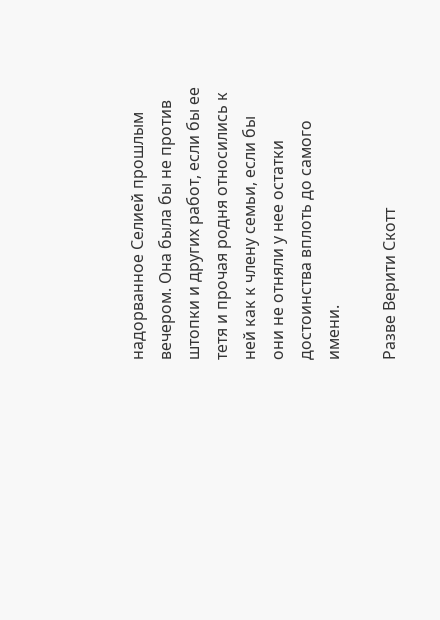надорванное Селией прошлым вечером. Она была бы не против штопки и других работ, если бы ее тетя и прочая родня относились к ней как к члену семьи, если бы они не отняли у нее остатки достоинства вплоть до самого имени.

Разве Верити Скотт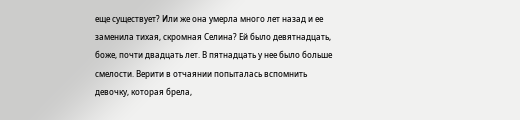еще существует? Или же она умерла много лет назад и ее заменила тихая, скромная Селина? Ей было девятнадцать, боже, почти двадцать лет. В пятнадцать у нее было больше смелости. Верити в отчаянии попыталась вспомнить девочку, которая брела,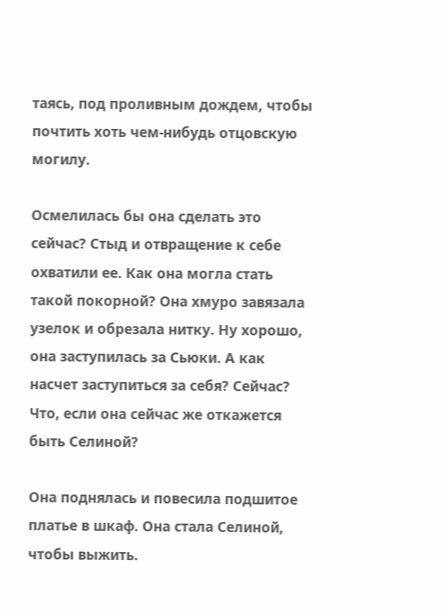таясь, под проливным дождем, чтобы почтить хоть чем-нибудь отцовскую могилу.

Осмелилась бы она сделать это сейчас? Стыд и отвращение к себе охватили ее. Как она могла стать такой покорной? Она хмуро завязала узелок и обрезала нитку. Ну хорошо, она заступилась за Сьюки. А как насчет заступиться за себя? Сейчас? Что, если она сейчас же откажется быть Селиной?

Она поднялась и повесила подшитое платье в шкаф. Она стала Селиной, чтобы выжить.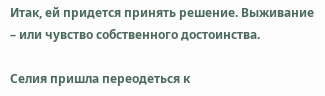Итак, ей придется принять решение. Выживание – или чувство собственного достоинства.

Селия пришла переодеться к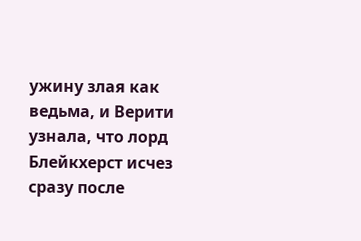ужину злая как ведьма, и Верити узнала, что лорд Блейкхерст исчез сразу после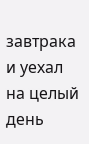завтрака и уехал на целый день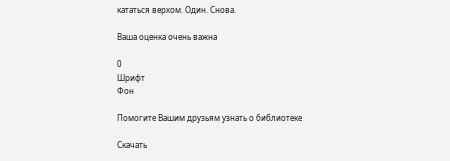кататься верхом. Один. Снова.

Ваша оценка очень важна

0
Шрифт
Фон

Помогите Вашим друзьям узнать о библиотеке

Скачать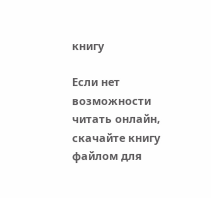книгу

Если нет возможности читать онлайн, скачайте книгу файлом для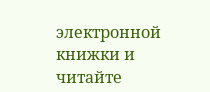электронной книжки и читайте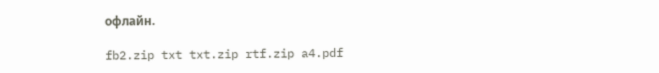офлайн.

fb2.zip txt txt.zip rtf.zip a4.pdf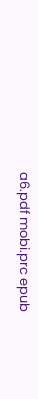a6.pdf mobi.prc epub